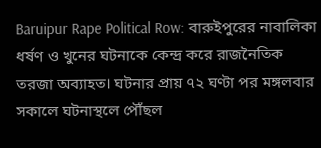Baruipur Rape Political Row: বারুইপুরের নাবালিকা ধর্ষণ ও খুনের ঘটনাকে কেন্দ্র করে রাজনৈতিক তরজা অব্যাহত। ঘটনার প্রায় ৭২ ঘণ্টা পর মঙ্গলবার সকালে ঘটনাস্থলে পৌঁছল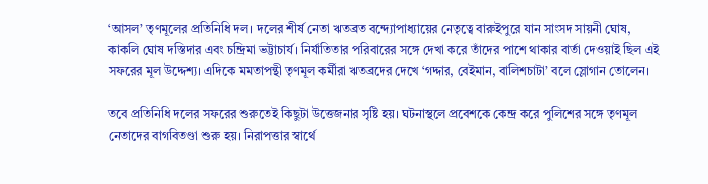‘আসল’ তৃণমূলের প্রতিনিধি দল। দলের শীর্ষ নেতা ঋতব্রত বন্দ্যোপাধ্যায়ের নেতৃত্বে বারুইপুরে যান সাংসদ সায়নী ঘোষ, কাকলি ঘোষ দস্তিদার এবং চন্দ্রিমা ভট্টাচার্য। নির্যাতিতার পরিবারের সঙ্গে দেখা করে তাঁদের পাশে থাকার বার্তা দেওয়াই ছিল এই সফরের মূল উদ্দেশ্য। এদিকে মমতাপন্থী তৃণমূল কর্মীরা ঋতব্রদের দেখে ‘গদ্দার, বেইমান, বালিশচাটা’ বলে স্লোগান তোলেন।

তবে প্রতিনিধি দলের সফরের শুরুতেই কিছুটা উত্তেজনার সৃষ্টি হয়। ঘটনাস্থলে প্রবেশকে কেন্দ্র করে পুলিশের সঙ্গে তৃণমূল নেতাদের বাগবিতণ্ডা শুরু হয়। নিরাপত্তার স্বার্থে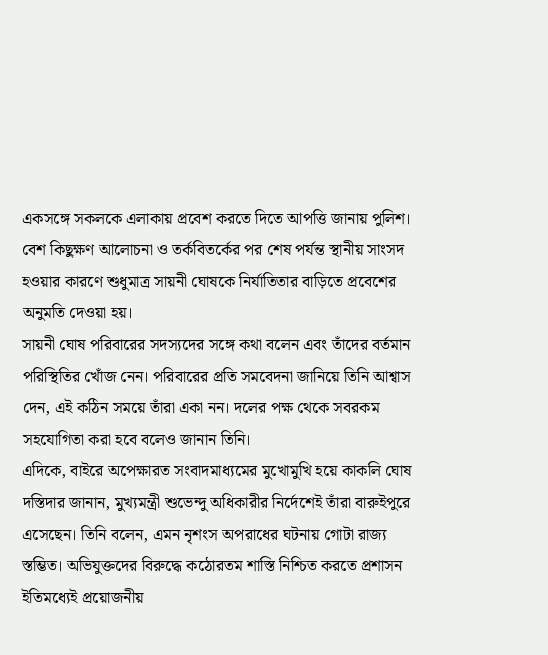একসঙ্গে সকলকে এলাকায় প্রবেশ করতে দিতে আপত্তি জানায় পুলিশ। বেশ কিছুক্ষণ আলোচনা ও তর্কবিতর্কের পর শেষ পর্যন্ত স্থানীয় সাংসদ হওয়ার কারণে শুধুমাত্র সায়নী ঘোষকে নির্যাতিতার বাড়িতে প্রবেশের অনুমতি দেওয়া হয়।
সায়নী ঘোষ পরিবারের সদস্যদের সঙ্গে কথা বলেন এবং তাঁদের বর্তমান পরিস্থিতির খোঁজ নেন। পরিবারের প্রতি সমবেদনা জানিয়ে তিনি আশ্বাস দেন, এই কঠিন সময়ে তাঁরা একা নন। দলের পক্ষ থেকে সবরকম সহযোগিতা করা হবে বলেও জানান তিনি।
এদিকে, বাইরে অপেক্ষারত সংবাদমাধ্যমের মুখোমুখি হয়ে কাকলি ঘোষ দস্তিদার জানান, মুখ্যমন্ত্রী শুভেন্দু অধিকারীর নির্দেশেই তাঁরা বারুইপুরে এসেছেন। তিনি বলেন, এমন নৃশংস অপরাধের ঘটনায় গোটা রাজ্য স্তম্ভিত। অভিযুক্তদের বিরুদ্ধে কঠোরতম শাস্তি নিশ্চিত করতে প্রশাসন ইতিমধ্যেই প্রয়োজনীয়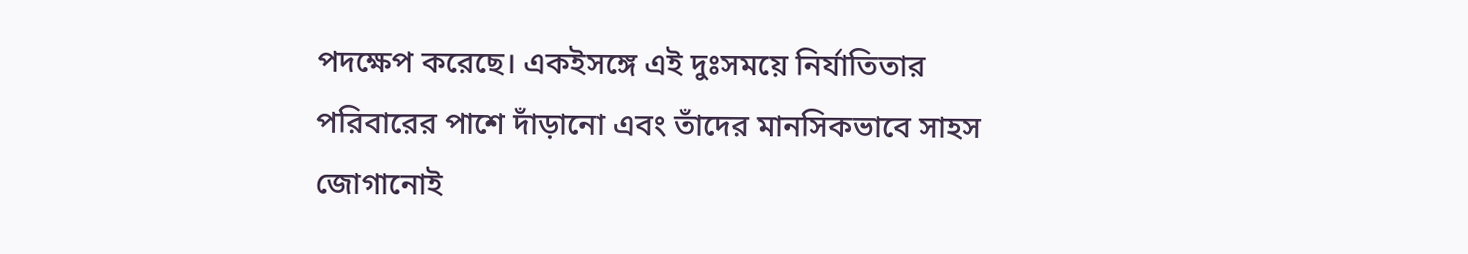পদক্ষেপ করেছে। একইসঙ্গে এই দুঃসময়ে নির্যাতিতার পরিবারের পাশে দাঁড়ানো এবং তাঁদের মানসিকভাবে সাহস জোগানোই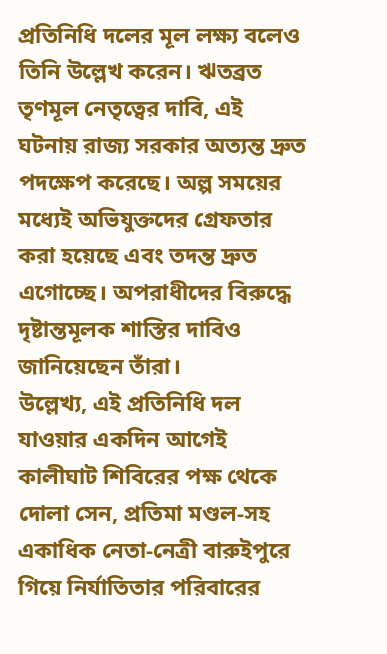প্রতিনিধি দলের মূল লক্ষ্য বলেও তিনি উল্লেখ করেন। ঋতব্রত তৃণমূল নেতৃত্বের দাবি, এই ঘটনায় রাজ্য সরকার অত্যন্ত দ্রুত পদক্ষেপ করেছে। অল্প সময়ের মধ্যেই অভিযুক্তদের গ্রেফতার করা হয়েছে এবং তদন্ত দ্রুত এগোচ্ছে। অপরাধীদের বিরুদ্ধে দৃষ্টান্তমূলক শাস্তির দাবিও জানিয়েছেন তাঁরা।
উল্লেখ্য, এই প্রতিনিধি দল যাওয়ার একদিন আগেই কালীঘাট শিবিরের পক্ষ থেকে দোলা সেন, প্রতিমা মণ্ডল-সহ একাধিক নেতা-নেত্রী বারুইপুরে গিয়ে নির্যাতিতার পরিবারের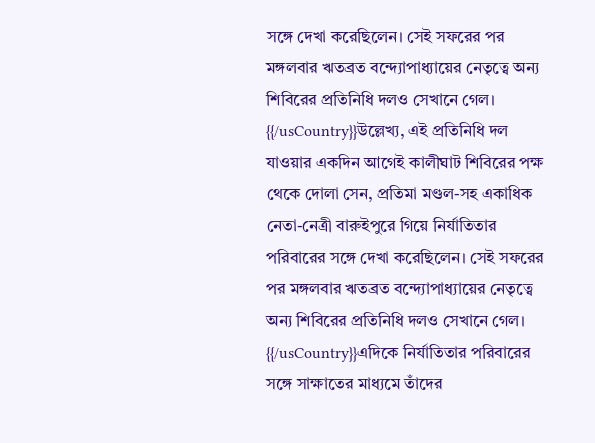সঙ্গে দেখা করেছিলেন। সেই সফরের পর মঙ্গলবার ঋতব্রত বন্দ্যোপাধ্যায়ের নেতৃত্বে অন্য শিবিরের প্রতিনিধি দলও সেখানে গেল।
{{/usCountry}}উল্লেখ্য, এই প্রতিনিধি দল যাওয়ার একদিন আগেই কালীঘাট শিবিরের পক্ষ থেকে দোলা সেন, প্রতিমা মণ্ডল-সহ একাধিক নেতা-নেত্রী বারুইপুরে গিয়ে নির্যাতিতার পরিবারের সঙ্গে দেখা করেছিলেন। সেই সফরের পর মঙ্গলবার ঋতব্রত বন্দ্যোপাধ্যায়ের নেতৃত্বে অন্য শিবিরের প্রতিনিধি দলও সেখানে গেল।
{{/usCountry}}এদিকে নির্যাতিতার পরিবারের সঙ্গে সাক্ষাতের মাধ্যমে তাঁদের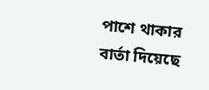পাশে থাকার বার্তা দিয়েছে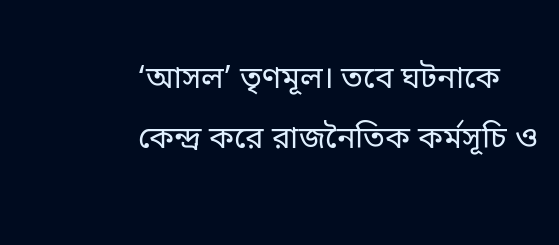‘আসল’ তৃণমূল। তবে ঘটনাকে কেন্দ্র করে রাজনৈতিক কর্মসূচি ও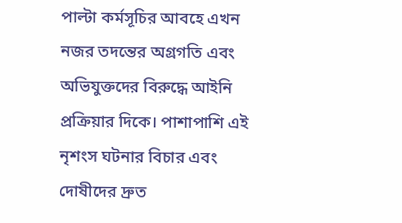পাল্টা কর্মসূচির আবহে এখন নজর তদন্তের অগ্রগতি এবং অভিযুক্তদের বিরুদ্ধে আইনি প্রক্রিয়ার দিকে। পাশাপাশি এই নৃশংস ঘটনার বিচার এবং দোষীদের দ্রুত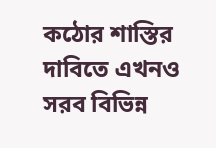কঠোর শাস্তির দাবিতে এখনও সরব বিভিন্ন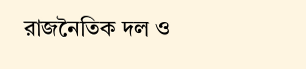রাজনৈতিক দল ও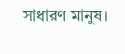সাধারণ মানুষ।